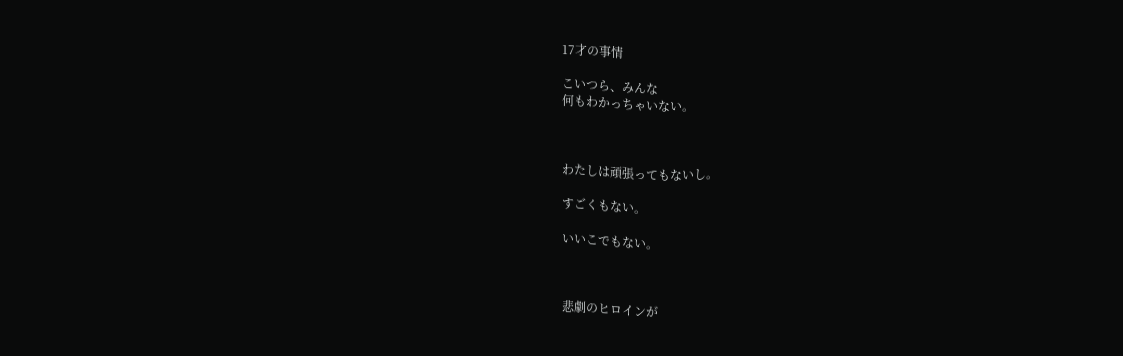17才の事情

こいつら、みんな
何もわかっちゃいない。



わたしは頑張ってもないし。

すごくもない。

いいこでもない。



悲劇のヒロインが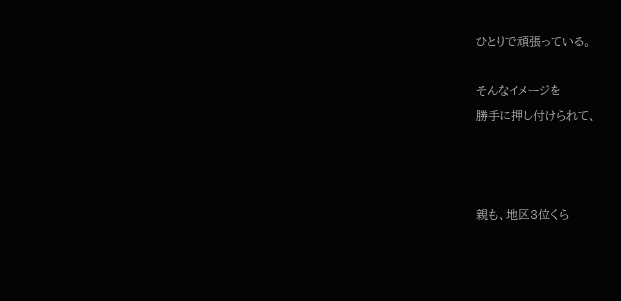ひとりで頑張っている。

そんなイメージを
勝手に押し付けられて、



親も、地区3位くら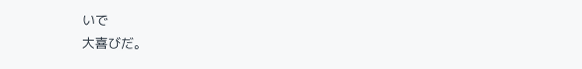いで
大喜びだ。